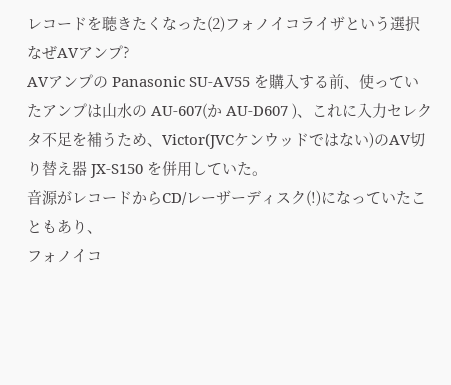レコードを聴きたくなった(2)フォノイコライザという選択
なぜAVアンプ?
AVアンプの Panasonic SU-AV55 を購入する前、使っていたアンプは山水の AU-607(か AU-D607 )、これに入力セレクタ不足を補うため、Victor(JVCケンウッドではない)のAV切り替え器 JX-S150 を併用していた。
音源がレコードからCD/レーザーディスク(!)になっていたこともあり、
フォノイコ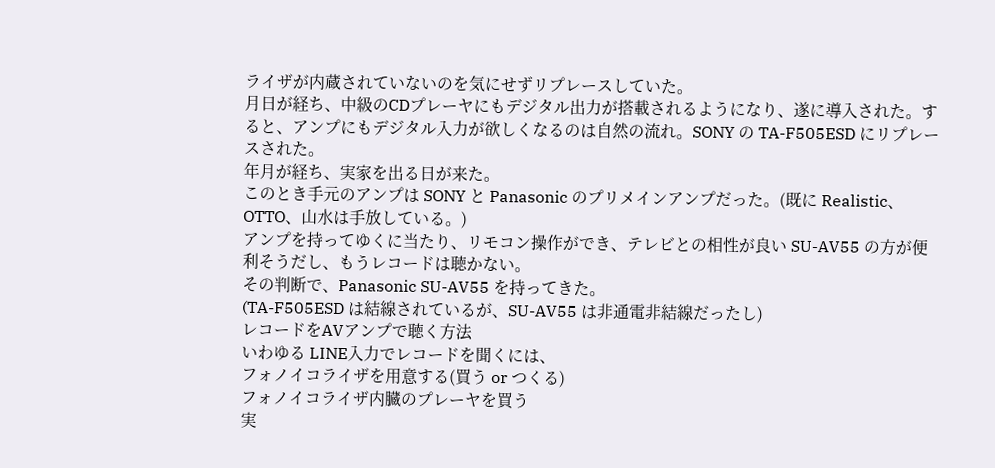ライザが内蔵されていないのを気にせずリプレースしていた。
月日が経ち、中級のCDプレーヤにもデジタル出力が搭載されるようになり、遂に導入された。すると、アンプにもデジタル入力が欲しくなるのは自然の流れ。SONY の TA-F505ESD にリプレースされた。
年月が経ち、実家を出る日が来た。
このとき手元のアンプは SONY と Panasonic のプリメインアンプだった。(既に Realistic、OTTO、山水は手放している。)
アンプを持ってゆくに当たり、リモコン操作ができ、テレビとの相性が良い SU-AV55 の方が便利そうだし、もうレコードは聴かない。
その判断で、Panasonic SU-AV55 を持ってきた。
(TA-F505ESD は結線されているが、SU-AV55 は非通電非結線だったし)
レコードをAVアンプで聴く方法
いわゆる LINE入力でレコードを聞くには、
フォノイコライザを用意する(買う or つくる)
フォノイコライザ内臓のプレーヤを買う
実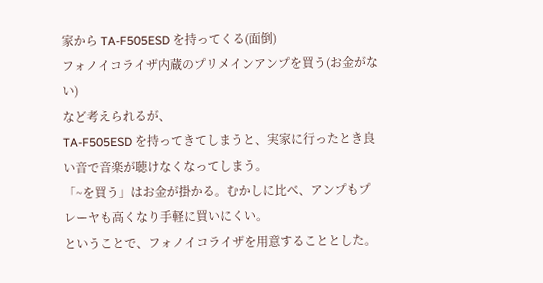家から TA-F505ESD を持ってくる(面倒)
フォノイコライザ内蔵のプリメインアンプを買う(お金がない)
など考えられるが、
TA-F505ESD を持ってきてしまうと、実家に行ったとき良い音で音楽が聴けなくなってしまう。
「~を買う」はお金が掛かる。むかしに比べ、アンプもプレーヤも高くなり手軽に買いにくい。
ということで、フォノイコライザを用意することとした。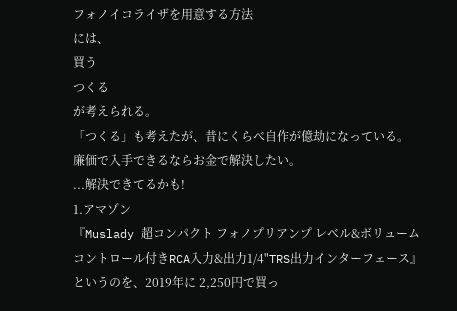フォノイコライザを用意する方法
には、
買う
つくる
が考えられる。
「つくる」も考えたが、昔にくらべ自作が億劫になっている。
廉価で入手できるならお金で解決したい。
...解決できてるかも!
1.アマゾン
『Muslady 超コンパクト フォノプリアンプ レベル&ボリュームコントロール付きRCA入力&出力1/4"TRS出力インターフェース』というのを、2019年に 2,250円で買っ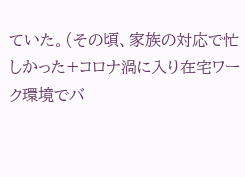ていた。(その頃、家族の対応で忙しかった+コロナ渦に入り在宅ワーク環境でバ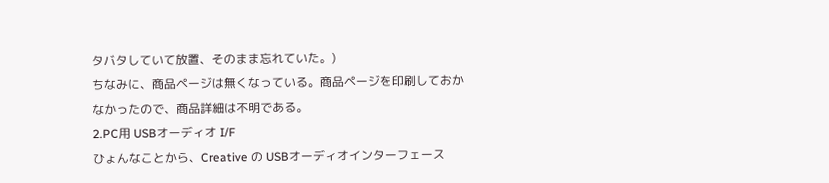タバタしていて放置、そのまま忘れていた。)
ちなみに、商品ページは無くなっている。商品ページを印刷しておかなかったので、商品詳細は不明である。
2.PC用 USBオーディオ I/F
ひょんなことから、Creative の USBオーディオインターフェース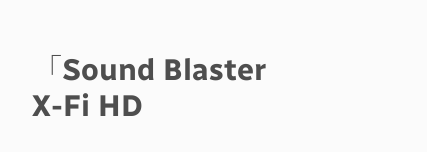「Sound Blaster X-Fi HD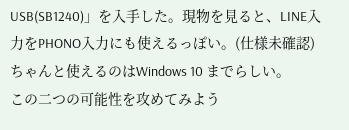USB(SB1240)」を入手した。現物を見ると、LINE入力をPHONO入力にも使えるっぽい。(仕様未確認)
ちゃんと使えるのはWindows 10 までらしい。
この二つの可能性を攻めてみよう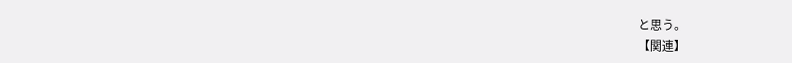と思う。
【関連】